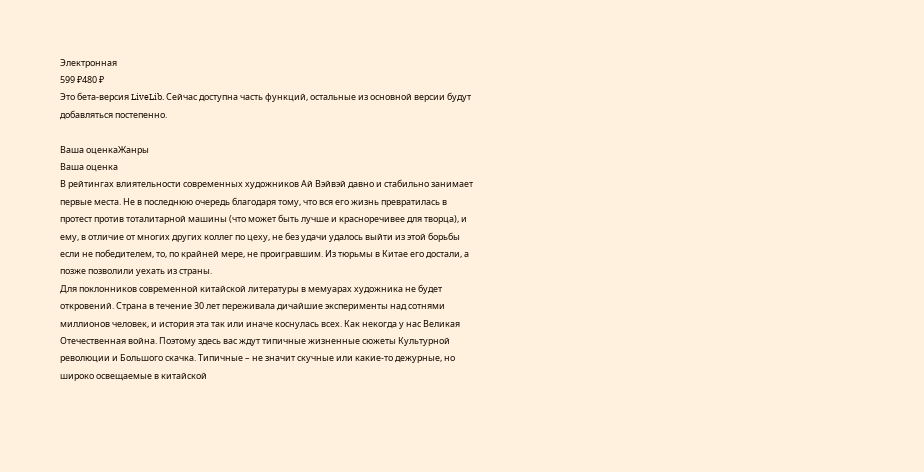Электронная
599 ₽480 ₽
Это бета-версия LiveLib. Сейчас доступна часть функций, остальные из основной версии будут добавляться постепенно.

Ваша оценкаЖанры
Ваша оценка
В рейтингах влиятельности современных художников Ай Вэйвэй давно и стабильно занимает первые места. Не в последнюю очередь благодаря тому, что вся его жизнь превратилась в протест против тоталитарной машины (что может быть лучше и красноречивее для творца), и ему, в отличие от многих других коллег по цеху, не без удачи удалось выйти из этой борьбы если не победителем, то, по крайней мере, не проигравшим. Из тюрьмы в Китае его достали, а позже позволили уехать из страны.
Для поклонников современной китайской литературы в мемуарах художника не будет откровений. Страна в течение 30 лет переживала дичайшие эксперименты над сотнями миллионов человек, и история эта так или иначе коснулась всех. Как некогда у нас Великая Отечественная война. Поэтому здесь вас ждут типичные жизненные сюжеты Культурной революции и Большого скачка. Типичные – не значит скучные или какие-то дежурные, но широко освещаемые в китайской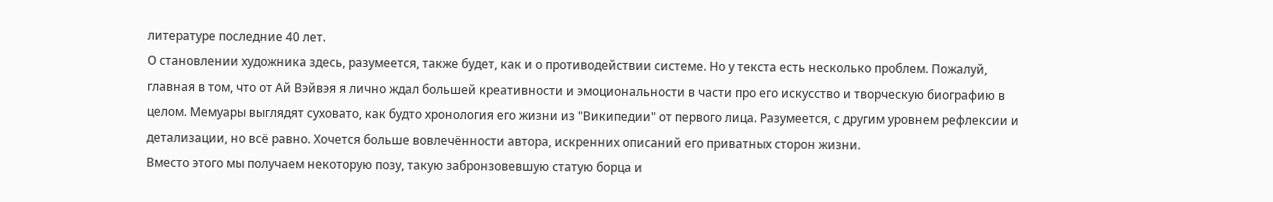литературе последние 40 лет.
О становлении художника здесь, разумеется, также будет, как и о противодействии системе. Но у текста есть несколько проблем. Пожалуй, главная в том, что от Ай Вэйвэя я лично ждал большей креативности и эмоциональности в части про его искусство и творческую биографию в целом. Мемуары выглядят суховато, как будто хронология его жизни из "Википедии" от первого лица. Разумеется, с другим уровнем рефлексии и детализации, но всё равно. Хочется больше вовлечённости автора, искренних описаний его приватных сторон жизни.
Вместо этого мы получаем некоторую позу, такую забронзовевшую статую борца и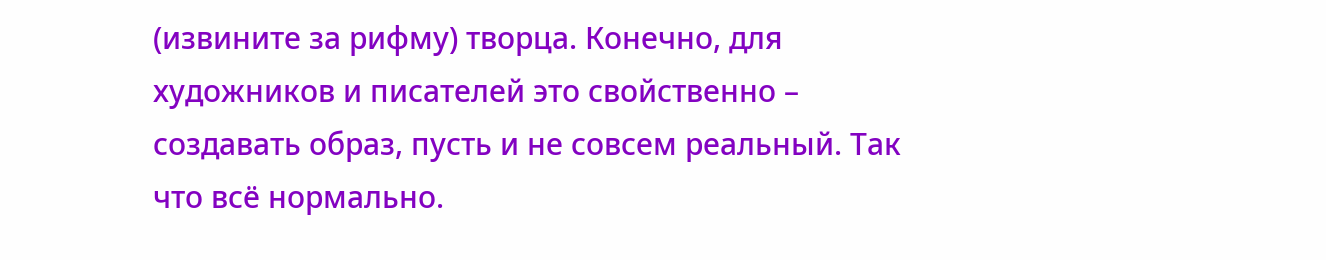(извините за рифму) творца. Конечно, для художников и писателей это свойственно – создавать образ, пусть и не совсем реальный. Так что всё нормально.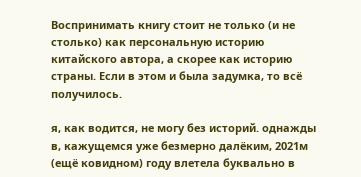Воспринимать книгу стоит не только (и не столько) как персональную историю китайского автора, а скорее как историю страны. Если в этом и была задумка, то всё получилось.

я, как водится, не могу без историй. однажды в, кажущемся уже безмерно далёким, 2021м (ещё ковидном) году влетела буквально в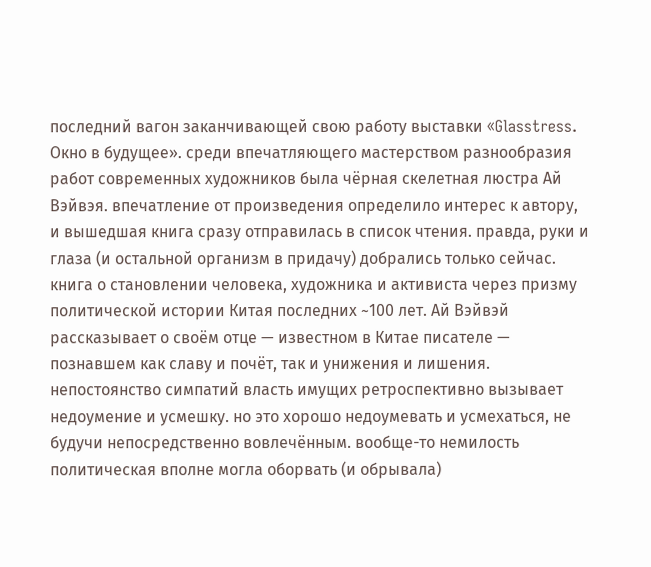последний вагон заканчивающей свою работу выставки «Glasstress. Окно в будущее». среди впечатляющего мастерством разнообразия работ современных художников была чёрная скелетная люстра Ай Вэйвэя. впечатление от произведения определило интерес к автору, и вышедшая книга сразу отправилась в список чтения. правда, руки и глаза (и остальной организм в придачу) добрались только сейчас.
книга о становлении человека, художника и активиста через призму политической истории Китая последних ~100 лет. Ай Вэйвэй рассказывает о своём отце — известном в Китае писателе — познавшем как славу и почёт, так и унижения и лишения. непостоянство симпатий власть имущих ретроспективно вызывает недоумение и усмешку. но это хорошо недоумевать и усмехаться, не будучи непосредственно вовлечённым. вообще-то немилость политическая вполне могла оборвать (и обрывала)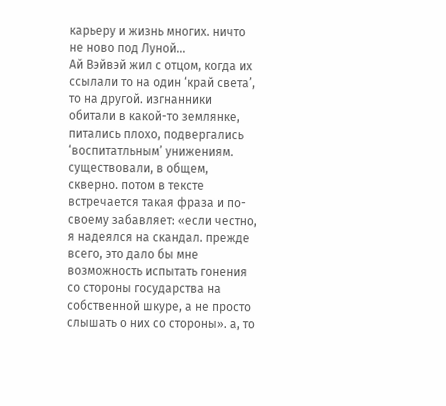карьеру и жизнь многих. ничто не ново под Луной...
Ай Вэйвэй жил с отцом, когда их ссылали то на один ‘край света’, то на другой. изгнанники обитали в какой-то землянке, питались плохо, подвергались ‘воспитатльным’ унижениям. существовали, в общем, скверно. потом в тексте встречается такая фраза и по-своему забавляет: «если честно, я надеялся на скандал. прежде всего, это дало бы мне возможность испытать гонения со стороны государства на собственной шкуре, а не просто слышать о них со стороны». а, то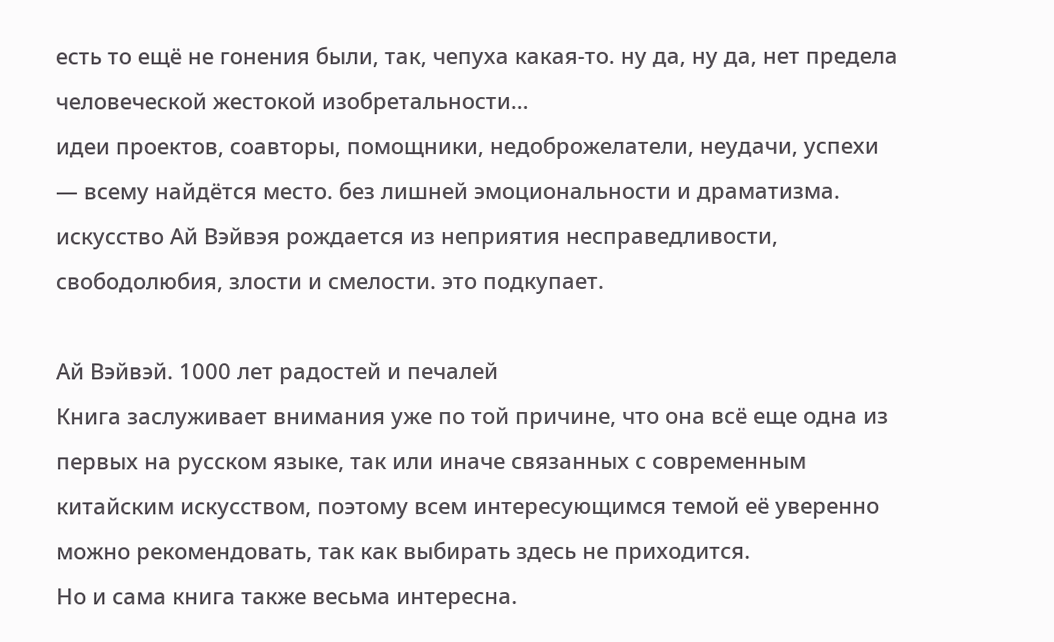есть то ещё не гонения были, так, чепуха какая-то. ну да, ну да, нет предела человеческой жестокой изобретальности…
идеи проектов, соавторы, помощники, недоброжелатели, неудачи, успехи — всему найдётся место. без лишней эмоциональности и драматизма.
искусство Ай Вэйвэя рождается из неприятия несправедливости, свободолюбия, злости и смелости. это подкупает.

Ай Вэйвэй. 1000 лет радостей и печалей
Книга заслуживает внимания уже по той причине, что она всё еще одна из первых на русском языке, так или иначе связанных с современным китайским искусством, поэтому всем интересующимся темой её уверенно можно рекомендовать, так как выбирать здесь не приходится.
Но и сама книга также весьма интересна.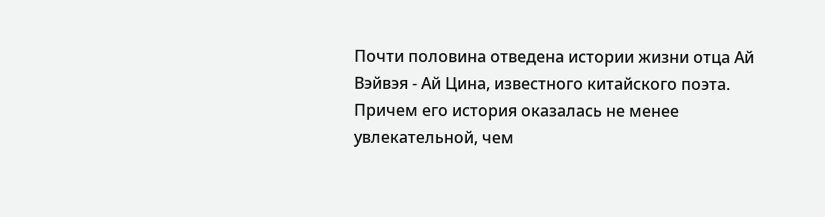Почти половина отведена истории жизни отца Ай Вэйвэя - Ай Цина, известного китайского поэта. Причем его история оказалась не менее увлекательной, чем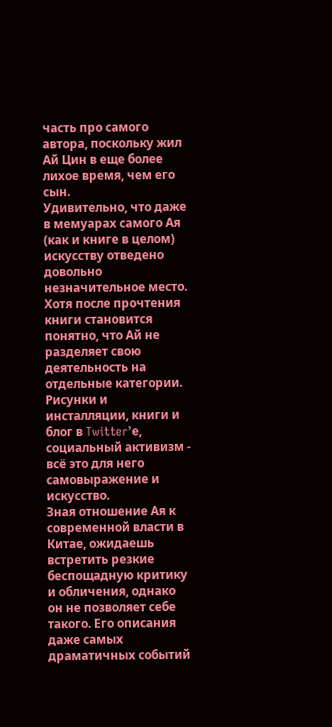часть про самого автора, поскольку жил Ай Цин в еще более лихое время, чем его сын.
Удивительно, что даже в мемуарах самого Ая (как и книге в целом) искусству отведено довольно незначительное место. Хотя после прочтения книги становится понятно, что Ай не разделяет свою деятельность на отдельные категории. Рисунки и инсталляции, книги и блог в Twitter’е, социальный активизм - всё это для него самовыражение и искусство.
Зная отношение Ая к современной власти в Китае, ожидаешь встретить резкие беспощадную критику и обличения, однако он не позволяет себе такого. Его описания даже самых драматичных событий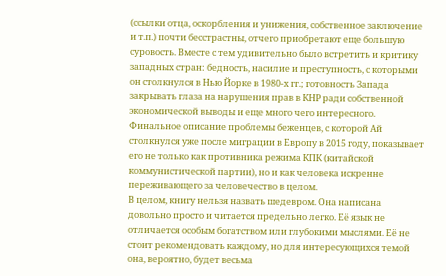(ссылки отца, оскорбления и унижения, собственное заключение и т.п.) почти бесстрастны, отчего приобретают еще большую суровость. Вместе с тем удивительно было встретить и критику западных стран: бедность, насилие и преступность, с которыми он столкнулся в Нью Йорке в 1980-х гг.; готовность Запада закрывать глаза на нарушения прав в КНР ради собственной экономической выводы и еще много чего интересного. Финальное описание проблемы беженцев, с которой Ай столкнулся уже после миграции в Европу в 2015 году, показывает его не только как противника режима КПК (китайской коммунистической партии), но и как человека искренне переживающего за человечество в целом.
В целом, книгу нельзя назвать шедевром. Она написана довольно просто и читается предельно легко. Её язык не отличается особым богатством или глубокими мыслями. Её не стоит рекомендовать каждому, но для интересующихся темой она, вероятно, будет весьма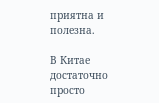приятна и полезна.

В Китае достаточно просто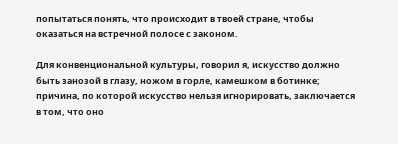попытаться понять, что происходит в твоей стране, чтобы оказаться на встречной полосе с законом.

Для конвенциональной культуры, говорил я, искусство должно быть занозой в глазу, ножом в горле, камешком в ботинке; причина, по которой искусство нельзя игнорировать, заключается в том, что оно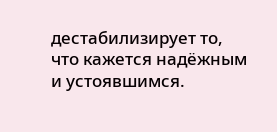дестабилизирует то, что кажется надёжным и устоявшимся.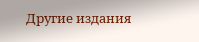Другие издания